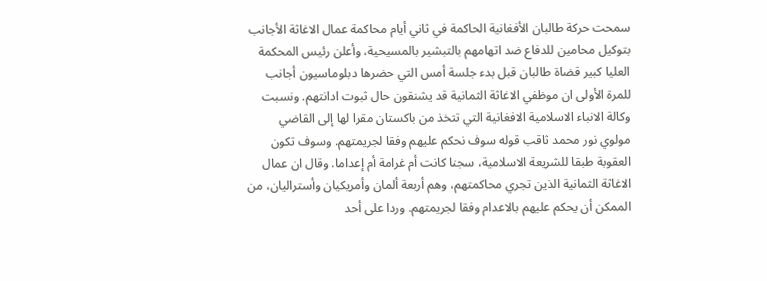سمحت حركة طالبان الأفغانية الحاكمة في ثاني أيام محاكمة عمال الاغاثة الأجانب بتوكيل محامين للدفاع ضد اتهامهم بالتبشير بالمسيحية، وأعلن رئيس المحكمة العليا كبير قضاة طالبان قبل بدء جلسة أمس التي حضرها دبلوماسيون أجانب للمرة الأولى ان موظفي الاغاثة الثمانية قد يشنقون حال ثبوت ادانتهم. ونسبت وكالة الانباء الاسلامية الافغانية التي تتخذ من باكستان مقرا لها إلى القاضي مولوي نور محمد ثاقب قوله سوف نحكم عليهم وفقا لجريمتهم. وسوف تكون العقوبة طبقا للشريعة الاسلامية، سجنا كانت أم غرامة أم إعداما. وقال ان عمال الاغاثة الثمانية الذين تجري محاكمتهم، وهم أربعة ألمان وأمريكيان وأستراليان، من الممكن أن يحكم عليهم بالاعدام وفقا لجريمتهم. وردا على أحد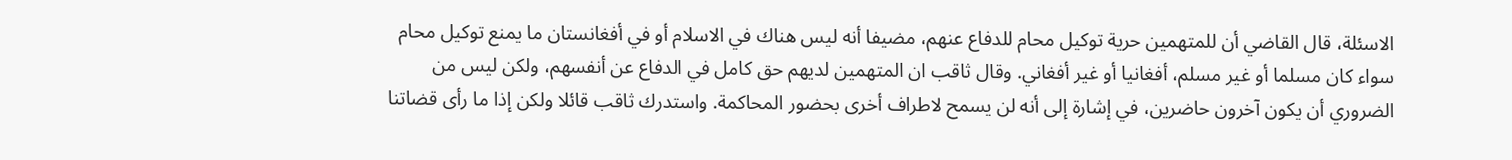الاسئلة، قال القاضي أن للمتهمين حرية توكيل محام للدفاع عنهم، مضيفا أنه ليس هناك في الاسلام أو في أفغانستان ما يمنع توكيل محام سواء كان مسلما أو غير مسلم، أفغانيا أو غير أفغاني. وقال ثاقب ان المتهمين لديهم حق كامل في الدفاع عن أنفسهم، ولكن ليس من الضروري أن يكون آخرون حاضرين، في إشارة إلى أنه لن يسمح لاطراف أخرى بحضور المحاكمة. واستدرك ثاقب قائلا ولكن إذا ما رأى قضاتنا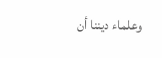وعلماء ديننا أن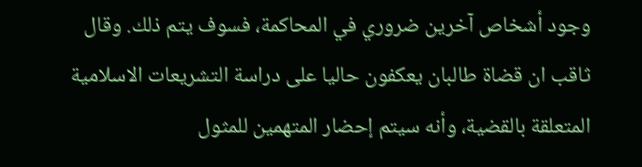وجود أشخاص آخرين ضروري في المحاكمة، فسوف يتم ذلك. وقال ثاقب ان قضاة طالبان يعكفون حاليا على دراسة التشريعات الاسلامية المتعلقة بالقضية، وأنه سيتم إحضار المتهمين للمثول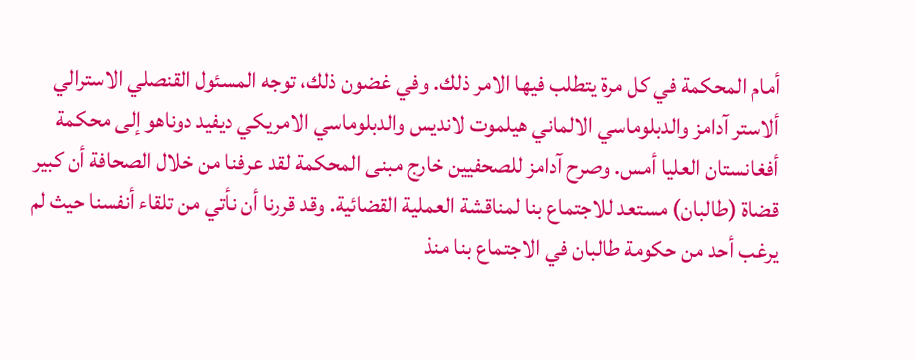أمام المحكمة في كل مرة يتطلب فيها الامر ذلك. وفي غضون ذلك، توجه المسئول القنصلي الاسترالي ألاستر آدامز والدبلوماسي الالماني هيلموت لانديس والدبلوماسي الامريكي ديفيد دوناهو إلى محكمة أفغانستان العليا أمس. وصرح آدامز للصحفيين خارج مبنى المحكمة لقد عرفنا من خلال الصحافة أن كبير قضاة (طالبان) مستعد للاجتماع بنا لمناقشة العملية القضائية. وقد قررنا أن نأتي من تلقاء أنفسنا حيث لم يرغب أحد من حكومة طالبان في الاجتماع بنا منذ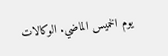يوم الخميس الماضي. الوكالات